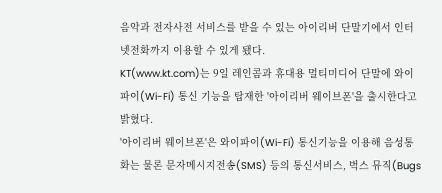음악과 전자사전 서비스를 받을 수 있는 아이리버 단말기에서 인터넷전화까지 이용할 수 있게 됐다.
KT(www.kt.com)는 9일 레인콤과 휴대용 멀티미디어 단말에 와이파이(Wi-Fi) 통신 기능을 탑재한 '아이리버 웨이브폰'을 출시한다고 밝혔다.
'아이리버 웨이브폰'은 와이파이(Wi-Fi) 통신기능을 이용해 음성통화는 물론 문자메시지전송(SMS) 등의 통신서비스, 벅스 뮤직(Bugs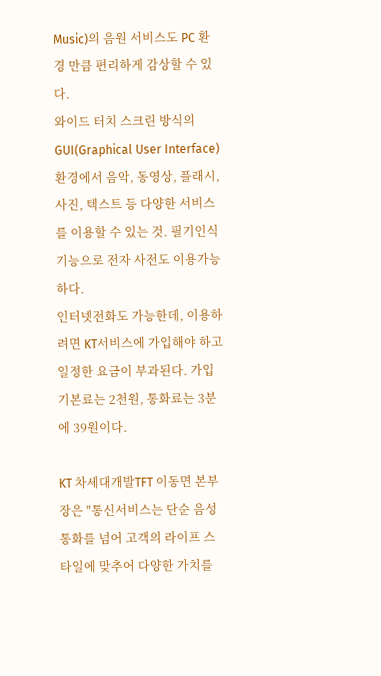Music)의 음원 서비스도 PC 환경 만큼 편리하게 감상할 수 있다.
와이드 터치 스크린 방식의 GUI(Graphical User Interface) 환경에서 음악, 동영상, 플래시, 사진, 텍스트 등 다양한 서비스를 이용할 수 있는 것. 필기인식 기능으로 전자 사전도 이용가능하다.
인터넷전화도 가능한데, 이용하려면 KT서비스에 가입해야 하고 일정한 요금이 부과된다. 가입 기본료는 2천원, 통화료는 3분에 39원이다.

KT 차세대개발TFT 이동면 본부장은 "통신서비스는 단순 음성통화를 넘어 고객의 라이프 스타일에 맞추어 다양한 가치를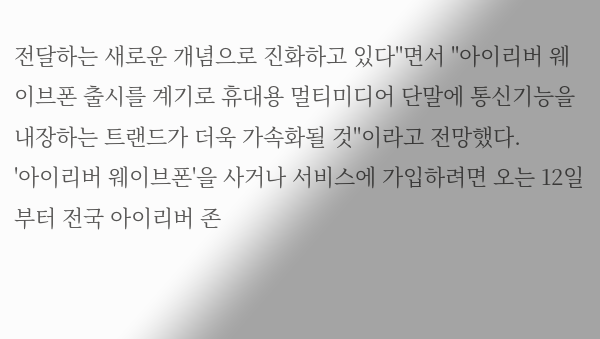전달하는 새로운 개념으로 진화하고 있다"면서 "아이리버 웨이브폰 출시를 계기로 휴대용 멀티미디어 단말에 통신기능을 내장하는 트랜드가 더욱 가속화될 것"이라고 전망했다.
'아이리버 웨이브폰'을 사거나 서비스에 가입하려면 오는 12일부터 전국 아이리버 존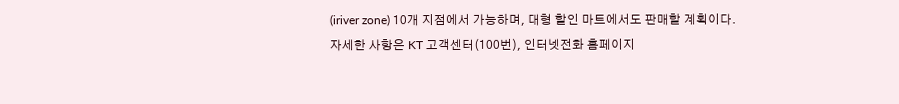(iriver zone) 10개 지점에서 가능하며, 대형 할인 마트에서도 판매할 계획이다.
자세한 사항은 KT 고객센터(100번), 인터넷전화 홈페이지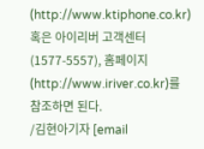(http://www.ktiphone.co.kr) 혹은 아이리버 고객센터(1577-5557), 홈페이지 (http://www.iriver.co.kr)를 참조하면 된다.
/김현아기자 [email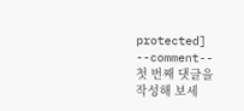protected]
--comment--
첫 번째 댓글을 작성해 보세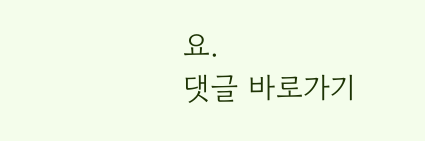요.
댓글 바로가기